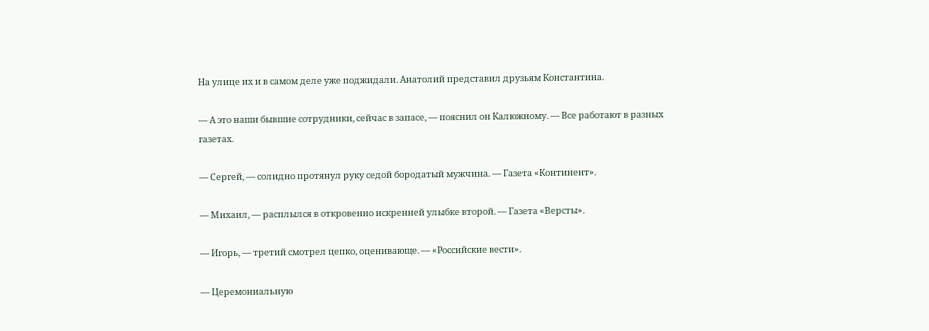На улице их и в самом деле уже поджидали. Анатолий представил друзьям Константина.

— А это наши бывшие сотрудники, сейчас в запасе, — пояснил он Калюжному. — Все работают в разных газетах.

— Сергей, — солидно протянул руку седой бородатый мужчина. — Газета «Континент».

— Михаил, — расплылся в откровенно искренней улыбке второй. — Газета «Версты».

— Игорь, — третий смотрел цепко, оценивающе. — «Российские вести».

— Церемониальную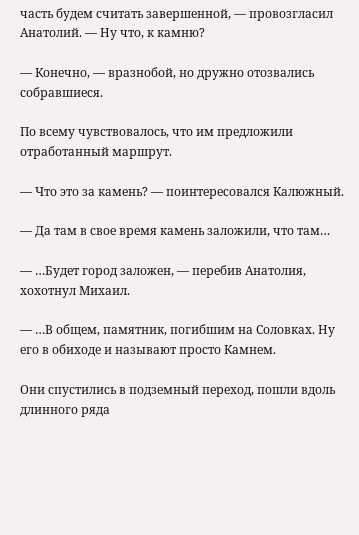часть будем считать завершенной, — провозгласил Анатолий. — Ну что, к камню?

— Конечно, — вразнобой, но дружно отозвались собравшиеся.

По всему чувствовалось, что им предложили отработанный маршрут.

— Что это за камень? — поинтересовался Калюжный.

— Да там в свое время камень заложили, что там…

— …Будет город заложен, — перебив Анатолия, хохотнул Михаил.

— …В общем, памятник, погибшим на Соловках. Ну его в обиходе и называют просто Камнем.

Они спустились в подземный переход, пошли вдоль длинного ряда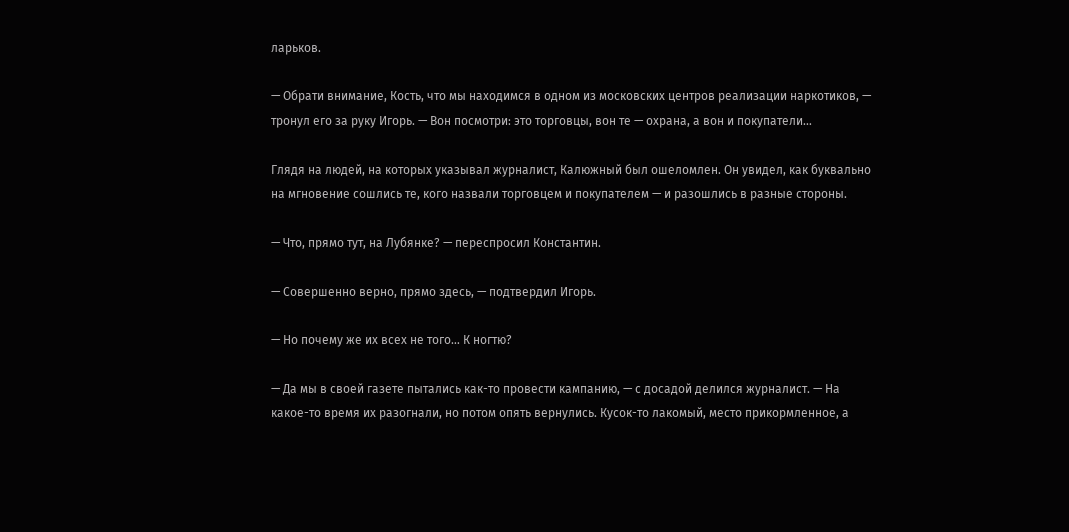ларьков.

— Обрати внимание, Кость, что мы находимся в одном из московских центров реализации наркотиков, — тронул его за руку Игорь. — Вон посмотри: это торговцы, вон те — охрана, а вон и покупатели…

Глядя на людей, на которых указывал журналист, Калюжный был ошеломлен. Он увидел, как буквально на мгновение сошлись те, кого назвали торговцем и покупателем — и разошлись в разные стороны.

— Что, прямо тут, на Лубянке? — переспросил Константин.

— Совершенно верно, прямо здесь, — подтвердил Игорь.

— Но почему же их всех не того… К ногтю?

— Да мы в своей газете пытались как-то провести кампанию, — с досадой делился журналист. — На какое-то время их разогнали, но потом опять вернулись. Кусок-то лакомый, место прикормленное, а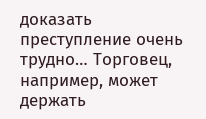доказать преступление очень трудно… Торговец, например, может держать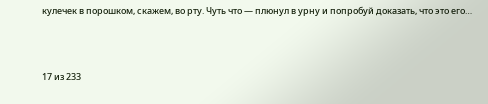кулечек в порошком, скажем, во рту. Чуть что — плюнул в урну и попробуй доказать, что это его…



17 из 233